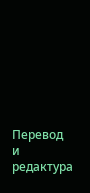Перевод и редактура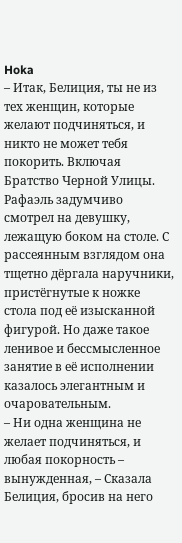Hoka
– Итак, Белиция, ты не из тех женщин, которые желают подчиняться, и никто не может тебя покорить. Включая Братство Черной Улицы.
Рафаэль задумчиво смотрел на девушку, лежащую боком на столе. С рассеянным взглядом она тщетно дёргала наручники, пристёгнутые к ножке стола под её изысканной фигурой. Но даже такое ленивое и бессмысленное занятие в её исполнении казалось элегантным и очаровательным.
– Ни одна женщина не желает подчиняться, и любая покорность – вынужденная, – Сказала Белиция, бросив на него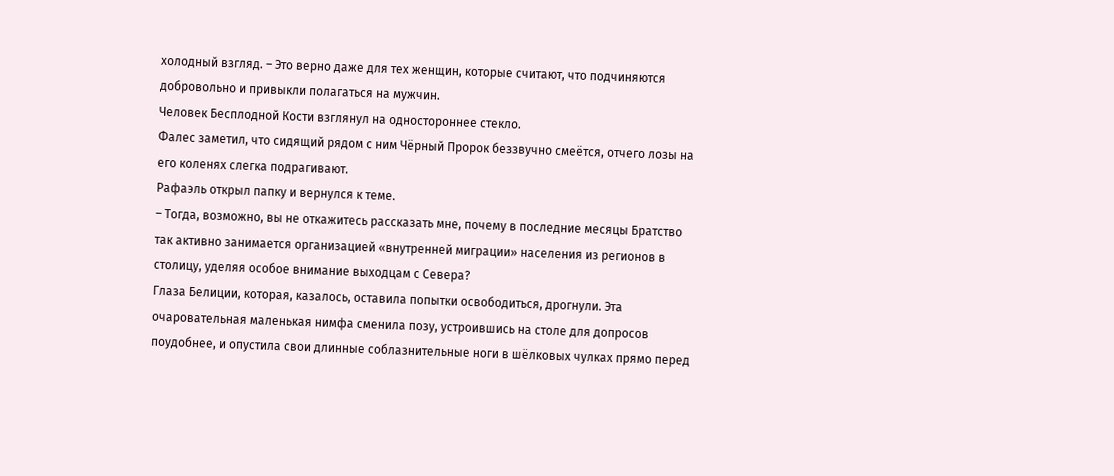холодный взгляд. – Это верно даже для тех женщин, которые считают, что подчиняются добровольно и привыкли полагаться на мужчин.
Человек Бесплодной Кости взглянул на одностороннее стекло.
Фалес заметил, что сидящий рядом с ним Чёрный Пророк беззвучно смеётся, отчего лозы на его коленях слегка подрагивают.
Рафаэль открыл папку и вернулся к теме.
– Тогда, возможно, вы не откажитесь рассказать мне, почему в последние месяцы Братство так активно занимается организацией «внутренней миграции» населения из регионов в столицу, уделяя особое внимание выходцам с Севера?
Глаза Белиции, которая, казалось, оставила попытки освободиться, дрогнули. Эта очаровательная маленькая нимфа сменила позу, устроившись на столе для допросов поудобнее, и опустила свои длинные соблазнительные ноги в шёлковых чулках прямо перед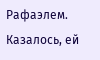Рафаэлем. Казалось, ей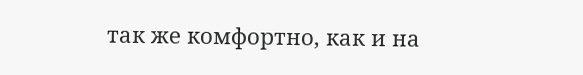так же комфортно, как и на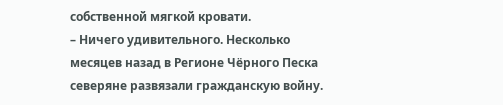собственной мягкой кровати.
– Ничего удивительного. Несколько месяцев назад в Регионе Чёрного Песка северяне развязали гражданскую войну.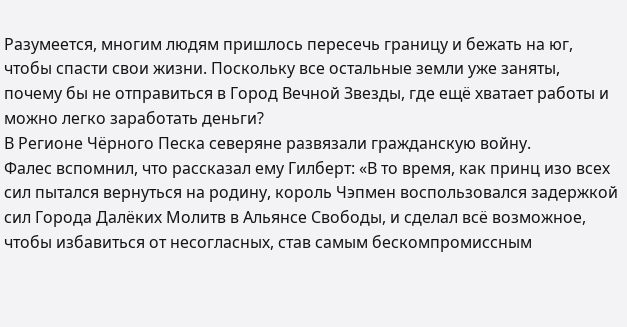Разумеется, многим людям пришлось пересечь границу и бежать на юг, чтобы спасти свои жизни. Поскольку все остальные земли уже заняты, почему бы не отправиться в Город Вечной Звезды, где ещё хватает работы и можно легко заработать деньги?
В Регионе Чёрного Песка северяне развязали гражданскую войну.
Фалес вспомнил, что рассказал ему Гилберт: «В то время, как принц изо всех сил пытался вернуться на родину, король Чэпмен воспользовался задержкой сил Города Далёких Молитв в Альянсе Свободы, и сделал всё возможное, чтобы избавиться от несогласных, став самым бескомпромиссным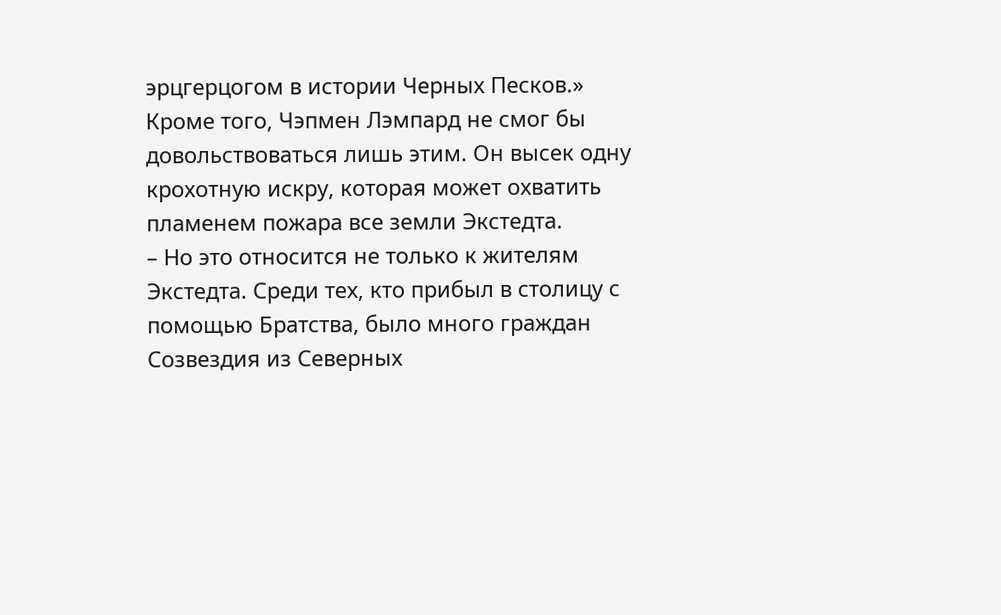эрцгерцогом в истории Черных Песков.»
Кроме того, Чэпмен Лэмпард не смог бы довольствоваться лишь этим. Он высек одну крохотную искру, которая может охватить пламенем пожара все земли Экстедта.
– Но это относится не только к жителям Экстедта. Среди тех, кто прибыл в столицу с помощью Братства, было много граждан Созвездия из Северных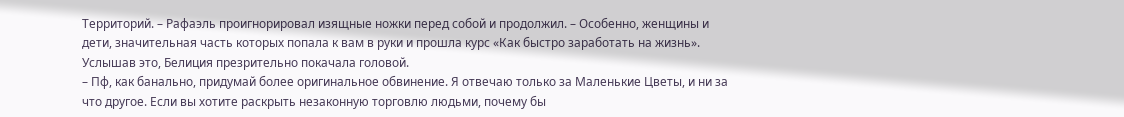Территорий. – Рафаэль проигнорировал изящные ножки перед собой и продолжил. – Особенно, женщины и дети, значительная часть которых попала к вам в руки и прошла курс «Как быстро заработать на жизнь».
Услышав это, Белиция презрительно покачала головой.
– Пф, как банально, придумай более оригинальное обвинение. Я отвечаю только за Маленькие Цветы, и ни за что другое. Если вы хотите раскрыть незаконную торговлю людьми, почему бы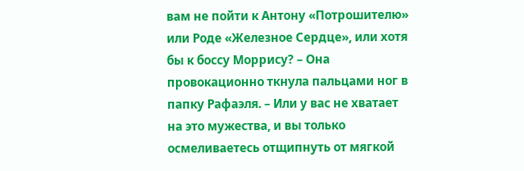вам не пойти к Антону «Потрошителю» или Роде «Железное Сердце», или хотя бы к боссу Моррису? – Она провокационно ткнула пальцами ног в папку Рафаэля. – Или у вас не хватает на это мужества, и вы только осмеливаетесь отщипнуть от мягкой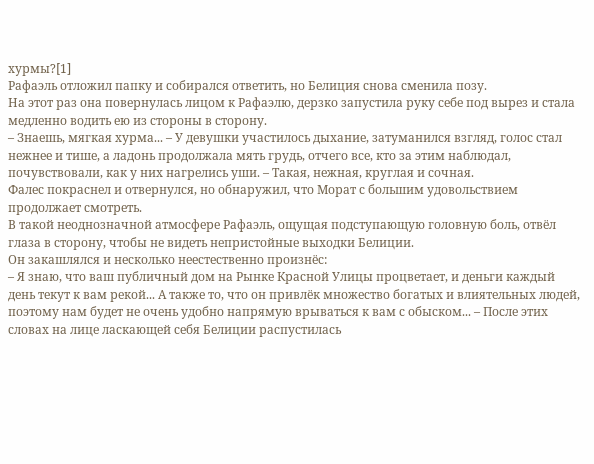хурмы?[1]
Рафаэль отложил папку и собирался ответить, но Белиция снова сменила позу.
На этот раз она повернулась лицом к Рафаэлю, дерзко запустила руку себе под вырез и стала медленно водить ею из стороны в сторону.
– Знаешь, мягкая хурма... – У девушки участилось дыхание, затуманился взгляд, голос стал нежнее и тише, а ладонь продолжала мять грудь, отчего все, кто за этим наблюдал, почувствовали, как у них нагрелись уши. – Такая, нежная, круглая и сочная.
Фалес покраснел и отвернулся, но обнаружил, что Морат с большим удовольствием продолжает смотреть.
В такой неоднозначной атмосфере Рафаэль, ощущая подступающую головную боль, отвёл глаза в сторону, чтобы не видеть непристойные выходки Белиции.
Он закашлялся и несколько неестественно произнёс:
– Я знаю, что ваш публичный дом на Рынке Красной Улицы процветает, и деньги каждый день текут к вам рекой... А также то, что он привлёк множество богатых и влиятельных людей, поэтому нам будет не очень удобно напрямую врываться к вам с обыском... – После этих словах на лице ласкающей себя Белиции распустилась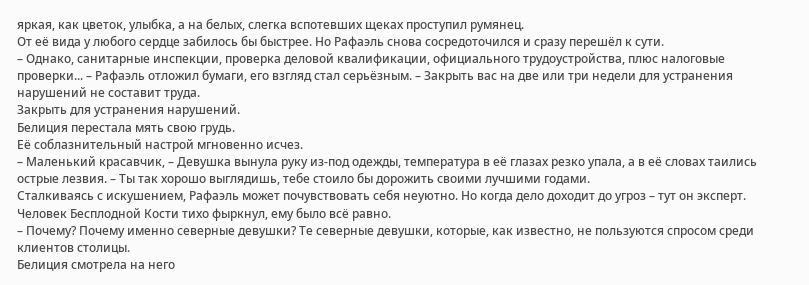яркая, как цветок, улыбка, а на белых, слегка вспотевших щеках проступил румянец.
От её вида у любого сердце забилось бы быстрее. Но Рафаэль снова сосредоточился и сразу перешёл к сути.
– Однако, санитарные инспекции, проверка деловой квалификации, официального трудоустройства, плюс налоговые проверки... – Рафаэль отложил бумаги, его взгляд стал серьёзным. – Закрыть вас на две или три недели для устранения нарушений не составит труда.
Закрыть для устранения нарушений.
Белиция перестала мять свою грудь.
Её соблазнительный настрой мгновенно исчез.
– Маленький красавчик, – Девушка вынула руку из-под одежды, температура в её глазах резко упала, а в её словах таились острые лезвия. – Ты так хорошо выглядишь, тебе стоило бы дорожить своими лучшими годами.
Сталкиваясь с искушением, Рафаэль может почувствовать себя неуютно. Но когда дело доходит до угроз – тут он эксперт.
Человек Бесплодной Кости тихо фыркнул, ему было всё равно.
– Почему? Почему именно северные девушки? Те северные девушки, которые, как известно, не пользуются спросом среди клиентов столицы.
Белиция смотрела на него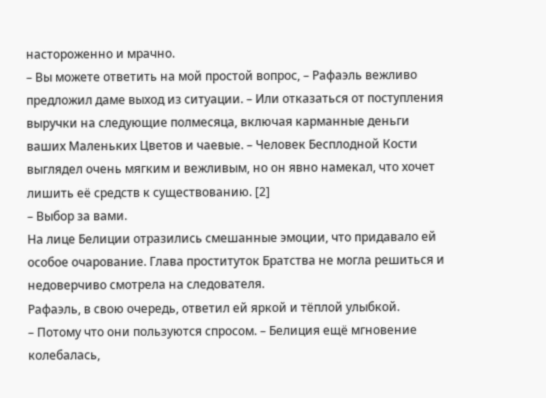настороженно и мрачно.
– Вы можете ответить на мой простой вопрос, – Рафаэль вежливо предложил даме выход из ситуации. – Или отказаться от поступления выручки на следующие полмесяца, включая карманные деньги ваших Маленьких Цветов и чаевые. – Человек Бесплодной Кости выглядел очень мягким и вежливым, но он явно намекал, что хочет лишить её средств к существованию. [2]
– Выбор за вами.
На лице Белиции отразились смешанные эмоции, что придавало ей особое очарование. Глава проституток Братства не могла решиться и недоверчиво смотрела на следователя.
Рафаэль, в свою очередь, ответил ей яркой и тёплой улыбкой.
– Потому что они пользуются спросом. – Белиция ещё мгновение колебалась,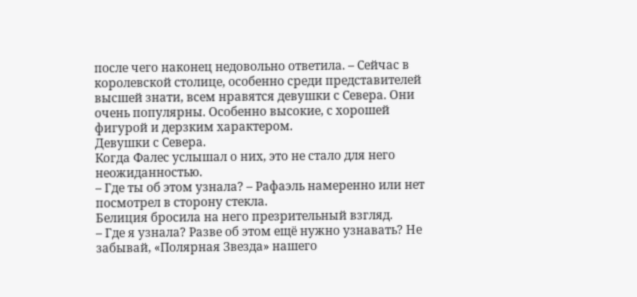после чего наконец недовольно ответила. – Сейчас в королевской столице, особенно среди представителей высшей знати, всем нравятся девушки с Севера. Они очень популярны. Особенно высокие, с хорошей фигурой и дерзким характером.
Девушки с Севера.
Когда Фалес услышал о них, это не стало для него неожиданностью.
– Где ты об этом узнала? – Рафаэль намеренно или нет посмотрел в сторону стекла.
Белиция бросила на него презрительный взгляд.
– Где я узнала? Разве об этом ещё нужно узнавать? Не забывай, «Полярная Звезда» нашего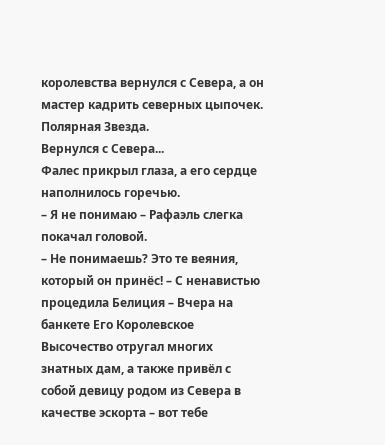королевства вернулся с Севера, а он мастер кадрить северных цыпочек.
Полярная Звезда.
Вернулся с Севера...
Фалес прикрыл глаза, а его сердце наполнилось горечью.
– Я не понимаю – Рафаэль слегка покачал головой.
– Не понимаешь? Это те веяния, который он принёс! – С ненавистью процедила Белиция – Вчера на банкете Его Королевское Высочество отругал многих знатных дам, а также привёл с собой девицу родом из Севера в качестве эскорта – вот тебе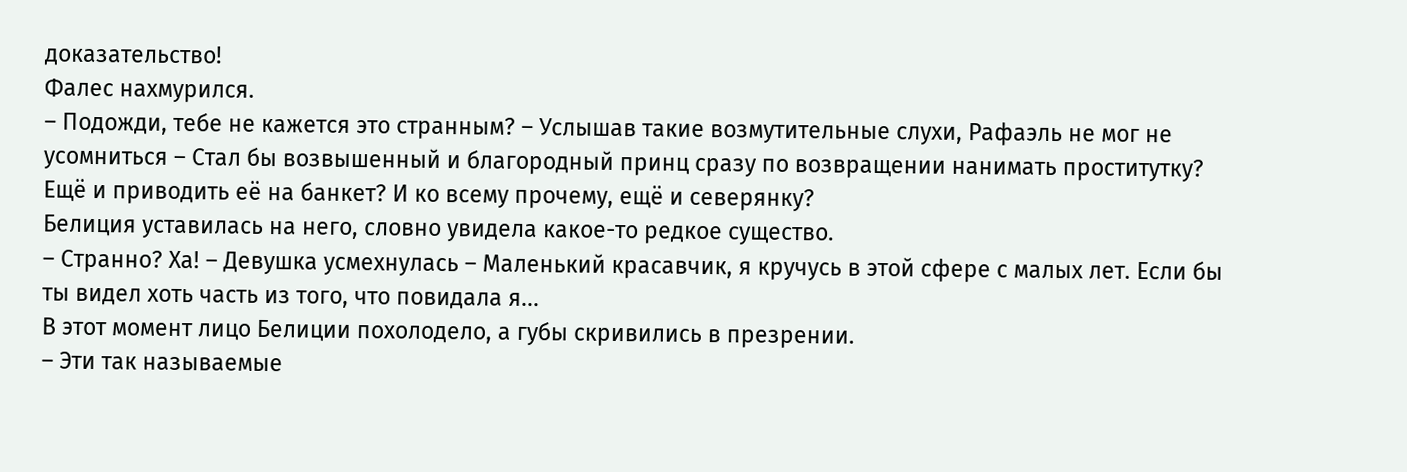доказательство!
Фалес нахмурился.
– Подожди, тебе не кажется это странным? – Услышав такие возмутительные слухи, Рафаэль не мог не усомниться – Стал бы возвышенный и благородный принц сразу по возвращении нанимать проститутку? Ещё и приводить её на банкет? И ко всему прочему, ещё и северянку?
Белиция уставилась на него, словно увидела какое-то редкое существо.
– Странно? Ха! – Девушка усмехнулась – Маленький красавчик, я кручусь в этой сфере с малых лет. Если бы ты видел хоть часть из того, что повидала я...
В этот момент лицо Белиции похолодело, а губы скривились в презрении.
– Эти так называемые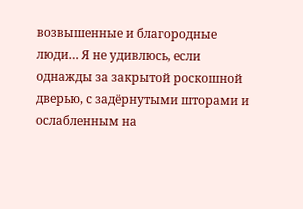возвышенные и благородные люди… Я не удивлюсь, если однажды за закрытой роскошной дверью, с задёрнутыми шторами и ослабленным на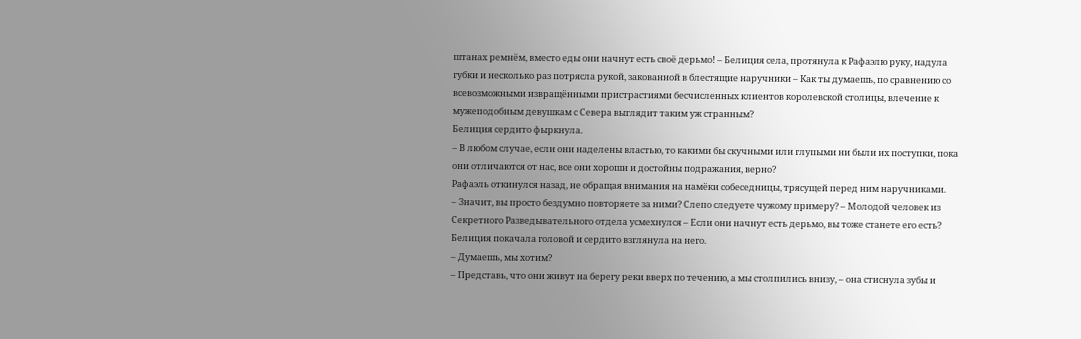штанах ремнём, вместо еды они начнут есть своё дерьмо! – Белиция села, протянула к Рафаэлю руку, надула губки и несколько раз потрясла рукой, закованной в блестящие наручники – Как ты думаешь, по сравнению со всевозможными извращёнными пристрастиями бесчисленных клиентов королевской столицы, влечение к мужеподобным девушкам с Севера выглядит таким уж странным?
Белиция сердито фыркнула.
– В любом случае, если они наделены властью, то какими бы скучными или глупыми ни были их поступки, пока они отличаются от нас, все они хороши и достойны подражания, верно?
Рафаэль откинулся назад, не обращая внимания на намёки собеседницы, трясущей перед ним наручниками.
– Значит, вы просто бездумно повторяете за ними? Слепо следуете чужому примеру? – Молодой человек из Секретного Разведывательного отдела усмехнулся – Если они начнут есть дерьмо, вы тоже станете его есть?
Белиция покачала головой и сердито взглянула на него.
– Думаешь, мы хотим?
– Представь, что они живут на берегу реки вверх по течению, а мы столпились внизу, – она стиснула зубы и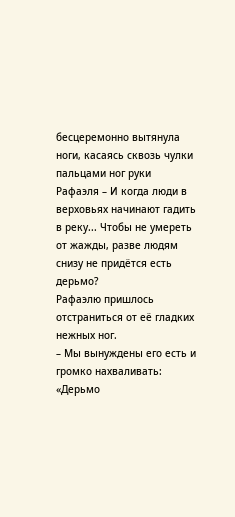бесцеремонно вытянула ноги, касаясь сквозь чулки пальцами ног руки Рафаэля – И когда люди в верховьях начинают гадить в реку... Чтобы не умереть от жажды, разве людям снизу не придётся есть дерьмо?
Рафаэлю пришлось отстраниться от её гладких нежных ног.
– Мы вынуждены его есть и громко нахваливать: «Дерьмо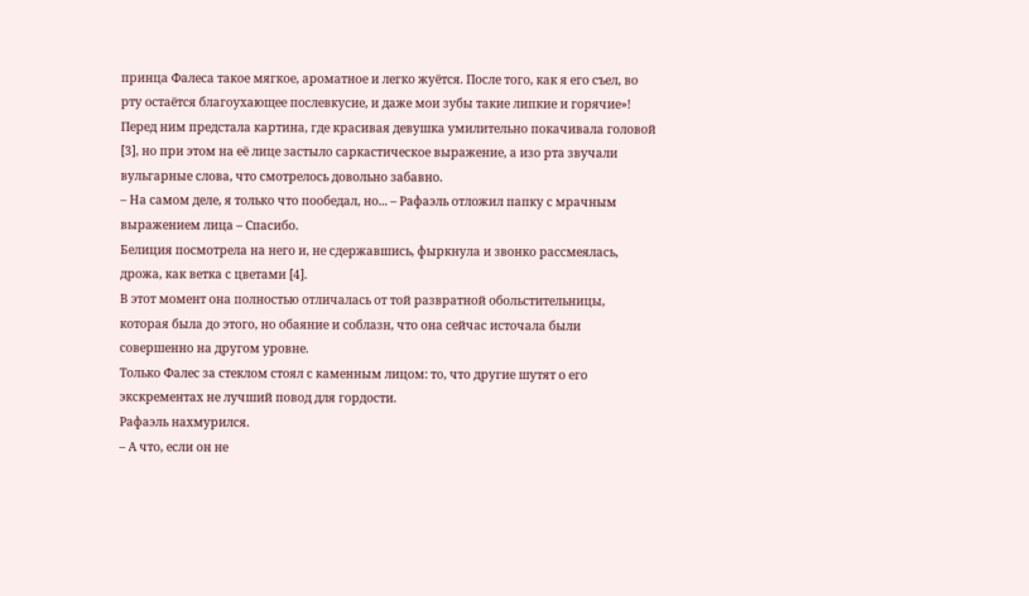принца Фалеса такое мягкое, ароматное и легко жуётся. После того, как я его съел, во рту остаётся благоухающее послевкусие, и даже мои зубы такие липкие и горячие»!
Перед ним предстала картина, где красивая девушка умилительно покачивала головой [3], но при этом на её лице застыло саркастическое выражение, а изо рта звучали вульгарные слова, что смотрелось довольно забавно.
– На самом деле, я только что пообедал, но... – Рафаэль отложил папку с мрачным выражением лица – Спасибо.
Белиция посмотрела на него и, не сдержавшись, фыркнула и звонко рассмеялась, дрожа, как ветка с цветами [4].
В этот момент она полностью отличалась от той развратной обольстительницы, которая была до этого, но обаяние и соблазн, что она сейчас источала были совершенно на другом уровне.
Только Фалес за стеклом стоял с каменным лицом: то, что другие шутят о его экскрементах не лучший повод для гордости.
Рафаэль нахмурился.
– А что, если он не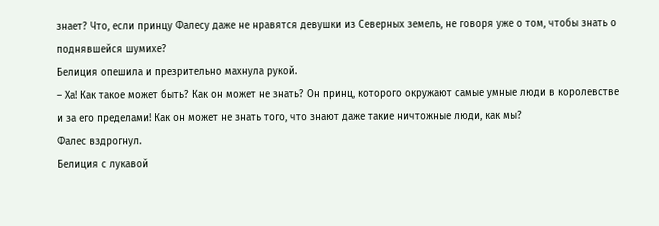знает? Что, если принцу Фалесу даже не нравятся девушки из Северных земель, не говоря уже о том, чтобы знать о поднявшейся шумихе?
Белиция опешила и презрительно махнула рукой.
– Ха! Как такое может быть? Как он может не знать? Он принц, которого окружают самые умные люди в королевстве и за его пределами! Как он может не знать того, что знают даже такие ничтожные люди, как мы?
Фалес вздрогнул.
Белиция с лукавой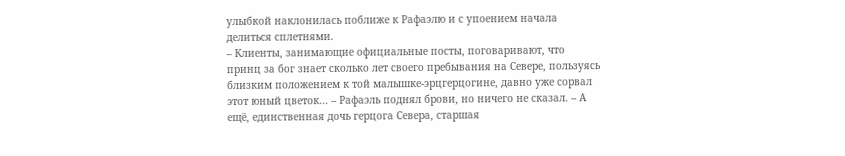улыбкой наклонилась поближе к Рафаэлю и с упоением начала делиться сплетнями.
– Клиенты, занимающие официальные посты, поговаривают, что принц за бог знает сколько лет своего пребывания на Севере, пользуясь близким положением к той малышке-эрцгерцогине, давно уже сорвал этот юный цветок... – Рафаэль поднял брови, но ничего не сказал. – А ещё, единственная дочь герцога Севера, старшая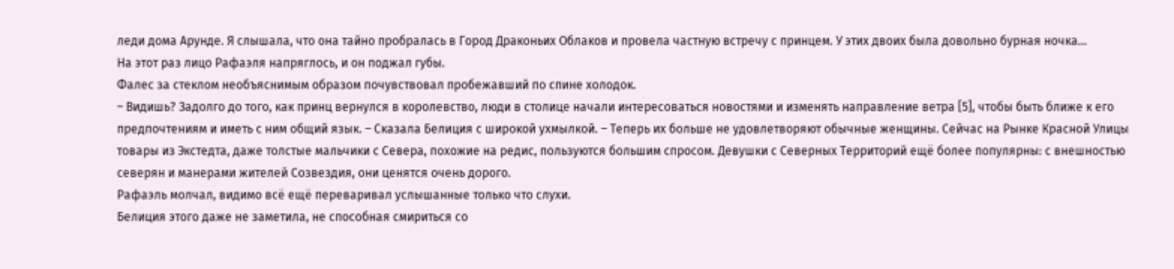леди дома Арунде. Я слышала, что она тайно пробралась в Город Драконьих Облаков и провела частную встречу с принцем. У этих двоих была довольно бурная ночка...
На этот раз лицо Рафаэля напряглось, и он поджал губы.
Фалес за стеклом необъяснимым образом почувствовал пробежавший по спине холодок.
– Видишь? Задолго до того, как принц вернулся в королевство, люди в столице начали интересоваться новостями и изменять направление ветра [5], чтобы быть ближе к его предпочтениям и иметь с ним общий язык. – Сказала Белиция с широкой ухмылкой. – Теперь их больше не удовлетворяют обычные женщины. Сейчас на Рынке Красной Улицы товары из Экстедта, даже толстые мальчики с Севера, похожие на редис, пользуются большим спросом. Девушки с Северных Территорий ещё более популярны: с внешностью северян и манерами жителей Созвездия, они ценятся очень дорого.
Рафаэль молчал, видимо всё ещё переваривал услышанные только что слухи.
Белиция этого даже не заметила, не способная смириться со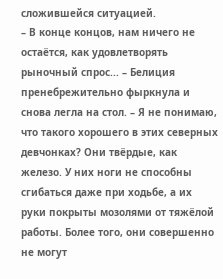сложившейся ситуацией.
– В конце концов, нам ничего не остаётся, как удовлетворять рыночный спрос... – Белиция пренебрежительно фыркнула и снова легла на стол. – Я не понимаю, что такого хорошего в этих северных девчонках? Они твёрдые, как железо. У них ноги не способны сгибаться даже при ходьбе, а их руки покрыты мозолями от тяжёлой работы. Более того, они совершенно не могут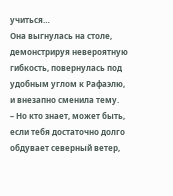учиться…
Она выгнулась на столе, демонстрируя невероятную гибкость, повернулась под удобным углом к Рафаэлю, и внезапно сменила тему.
– Но кто знает, может быть, если тебя достаточно долго обдувает северный ветер,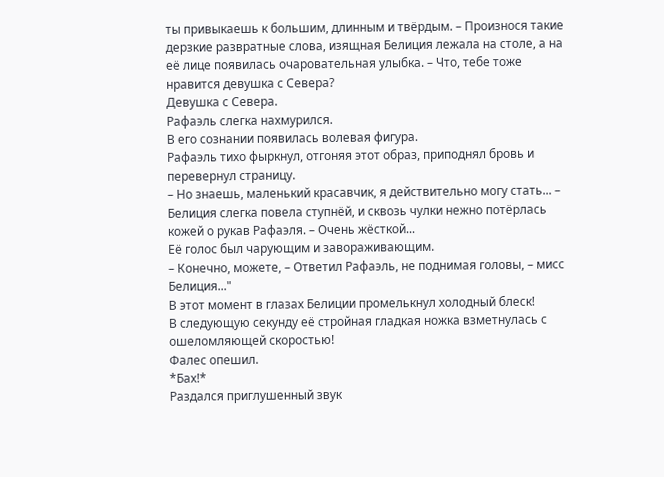ты привыкаешь к большим, длинным и твёрдым. – Произнося такие дерзкие развратные слова, изящная Белиция лежала на столе, а на её лице появилась очаровательная улыбка. – Что, тебе тоже нравится девушка с Севера?
Девушка с Севера.
Рафаэль слегка нахмурился.
В его сознании появилась волевая фигура.
Рафаэль тихо фыркнул, отгоняя этот образ, приподнял бровь и перевернул страницу.
– Но знаешь, маленький красавчик, я действительно могу стать... – Белиция слегка повела ступнёй, и сквозь чулки нежно потёрлась кожей о рукав Рафаэля. – Очень жёсткой...
Её голос был чарующим и завораживающим.
– Конечно, можете, – Ответил Рафаэль, не поднимая головы, – мисс Белиция..."
В этот момент в глазах Белиции промелькнул холодный блеск!
В следующую секунду её стройная гладкая ножка взметнулась с ошеломляющей скоростью!
Фалес опешил.
*Бах!*
Раздался приглушенный звук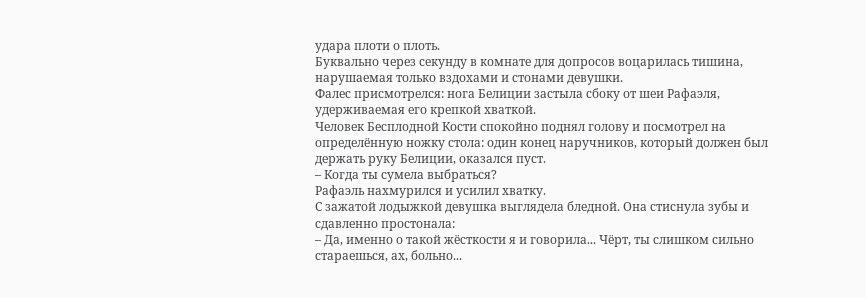удара плоти о плоть.
Буквально через секунду в комнате для допросов воцарилась тишина, нарушаемая только вздохами и стонами девушки.
Фалес присмотрелся: нога Белиции застыла сбоку от шеи Рафаэля, удерживаемая его крепкой хваткой.
Человек Бесплодной Кости спокойно поднял голову и посмотрел на определённую ножку стола: один конец наручников, который должен был держать руку Белиции, оказался пуст.
– Когда ты сумела выбраться?
Рафаэль нахмурился и усилил хватку.
С зажатой лодыжкой девушка выглядела бледной. Она стиснула зубы и сдавленно простонала:
– Да, именно о такой жёсткости я и говорила... Чёрт, ты слишком сильно стараешься, ах, больно...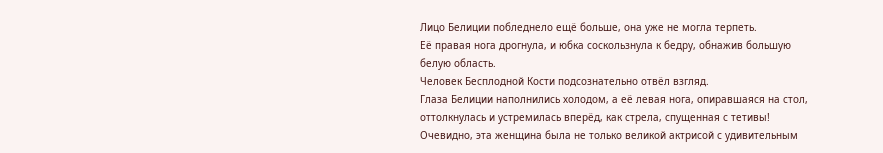Лицо Белиции побледнело ещё больше, она уже не могла терпеть.
Её правая нога дрогнула, и юбка соскользнула к бедру, обнажив большую белую область.
Человек Бесплодной Кости подсознательно отвёл взгляд.
Глаза Белиции наполнились холодом, а её левая нога, опиравшаяся на стол, оттолкнулась и устремилась вперёд, как стрела, спущенная с тетивы!
Очевидно, эта женщина была не только великой актрисой с удивительным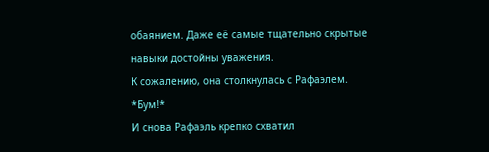обаянием. Даже её самые тщательно скрытые навыки достойны уважения.
К сожалению, она столкнулась с Рафаэлем.
*Бум!*
И снова Рафаэль крепко схватил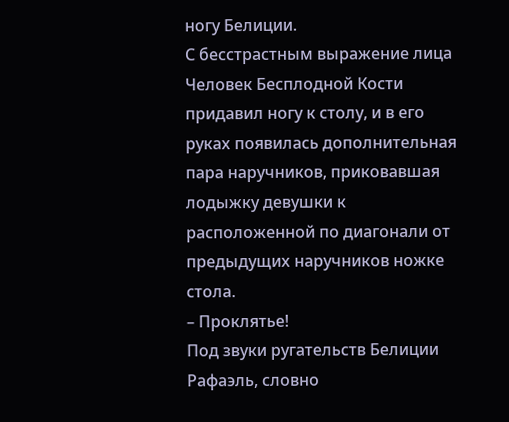ногу Белиции.
С бесстрастным выражение лица Человек Бесплодной Кости придавил ногу к столу, и в его руках появилась дополнительная пара наручников, приковавшая лодыжку девушки к расположенной по диагонали от предыдущих наручников ножке стола.
– Проклятье!
Под звуки ругательств Белиции Рафаэль, словно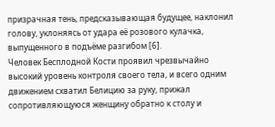призрачная тень, предсказывающая будущее, наклонил голову, уклоняясь от удара её розового кулачка, выпущенного в подъёме разгибом [6].
Человек Бесплодной Кости проявил чрезвычайно высокий уровень контроля своего тела, и всего одним движением схватил Белицию за руку, прижал сопротивляющуюся женщину обратно к столу и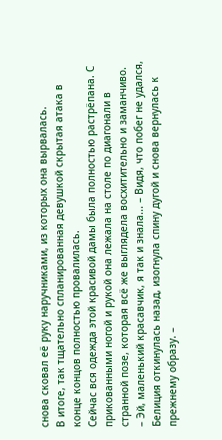снова сковал её руку наручниками, из которых она вырвалась.
В итоге, так тщательно спланированная девушкой скрытая атака в конце концов полностью провалилась.
Сейчас вся одежда этой красивой дамы была полностью растрёпана. С прикованными ногой и рукой она лежала на столе по диагонали в странной позе, которая всё же выглядела восхитительно и заманчиво.
– Эй, маленький красавчик, я так и знала... – Видя, что побег не удался, Белиция откинулась назад, изогнула спину дугой и снова вернулась к прежнему образу. –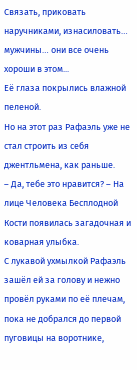Связать, приковать наручниками, изнасиловать… мужчины… они все очень хороши в этом...
Её глаза покрылись влажной пеленой.
Но на этот раз Рафаэль уже не стал строить из себя джентльмена, как раньше.
– Да, тебе это нравится? – На лице Человека Бесплодной Кости появилась загадочная и коварная улыбка.
С лукавой ухмылкой Рафаэль зашёл ей за голову и нежно провёл руками по её плечам, пока не добрался до первой пуговицы на воротнике,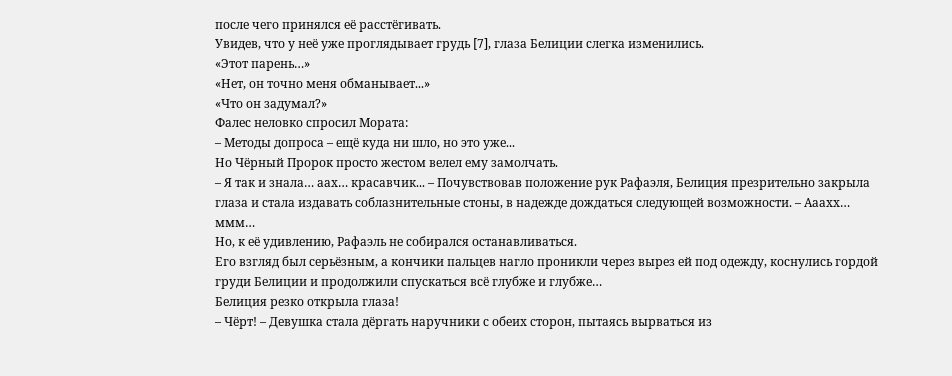после чего принялся её расстёгивать.
Увидев, что у неё уже проглядывает грудь [7], глаза Белиции слегка изменились.
«Этот парень…»
«Нет, он точно меня обманывает...»
«Что он задумал?»
Фалес неловко спросил Мората:
– Методы допроса – ещё куда ни шло, но это уже...
Но Чёрный Пророк просто жестом велел ему замолчать.
– Я так и знала… аах… красавчик... – Почувствовав положение рук Рафаэля, Белиция презрительно закрыла глаза и стала издавать соблазнительные стоны, в надежде дождаться следующей возможности. – Ааахх… ммм…
Но, к её удивлению, Рафаэль не собирался останавливаться.
Его взгляд был серьёзным, а кончики пальцев нагло проникли через вырез ей под одежду, коснулись гордой груди Белиции и продолжили спускаться всё глубже и глубже…
Белиция резко открыла глаза!
– Чёрт! – Девушка стала дёргать наручники с обеих сторон, пытаясь вырваться из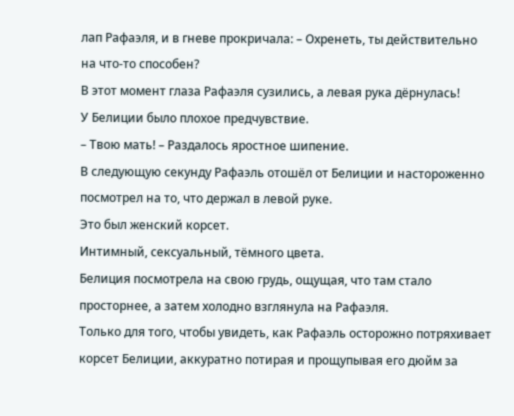лап Рафаэля, и в гневе прокричала: – Охренеть, ты действительно на что-то способен?
В этот момент глаза Рафаэля сузились, а левая рука дёрнулась!
У Белиции было плохое предчувствие.
– Твою мать! – Раздалось яростное шипение.
В следующую секунду Рафаэль отошёл от Белиции и настороженно посмотрел на то, что держал в левой руке.
Это был женский корсет.
Интимный, сексуальный, тёмного цвета.
Белиция посмотрела на свою грудь, ощущая, что там стало просторнее, а затем холодно взглянула на Рафаэля.
Только для того, чтобы увидеть, как Рафаэль осторожно потряхивает корсет Белиции, аккуратно потирая и прощупывая его дюйм за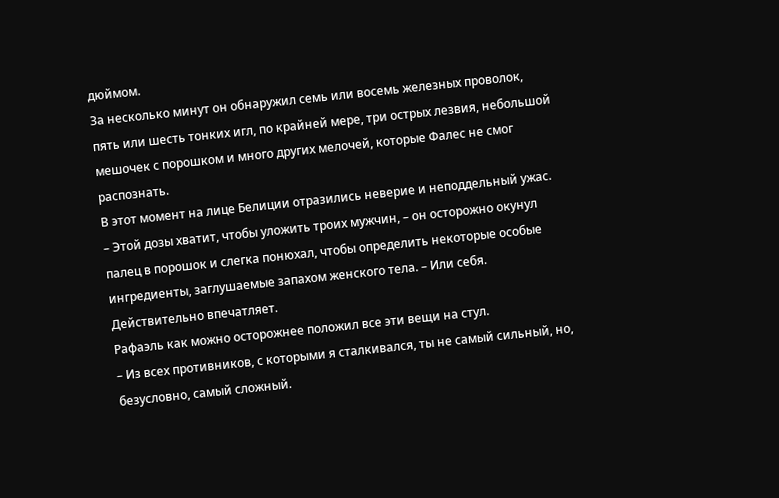дюймом.
За несколько минут он обнаружил семь или восемь железных проволок, пять или шесть тонких игл, по крайней мере, три острых лезвия, небольшой мешочек с порошком и много других мелочей, которые Фалес не смог распознать.
В этот момент на лице Белиции отразились неверие и неподдельный ужас.
– Этой дозы хватит, чтобы уложить троих мужчин, – он осторожно окунул палец в порошок и слегка понюхал, чтобы определить некоторые особые ингредиенты, заглушаемые запахом женского тела. – Или себя. Действительно впечатляет.
Рафаэль как можно осторожнее положил все эти вещи на стул.
– Из всех противников, с которыми я сталкивался, ты не самый сильный, но, безусловно, самый сложный.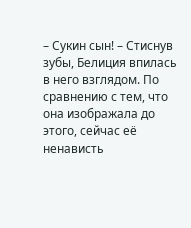– Сукин сын! – Стиснув зубы, Белиция впилась в него взглядом. По сравнению с тем, что она изображала до этого, сейчас её ненависть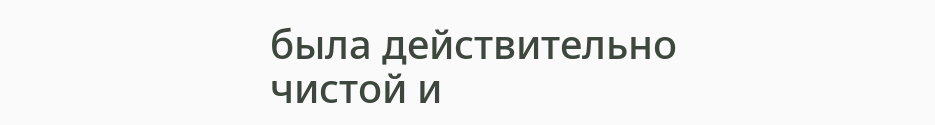была действительно чистой и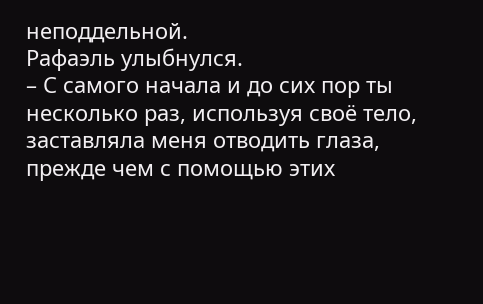неподдельной.
Рафаэль улыбнулся.
– С самого начала и до сих пор ты несколько раз, используя своё тело, заставляла меня отводить глаза, прежде чем с помощью этих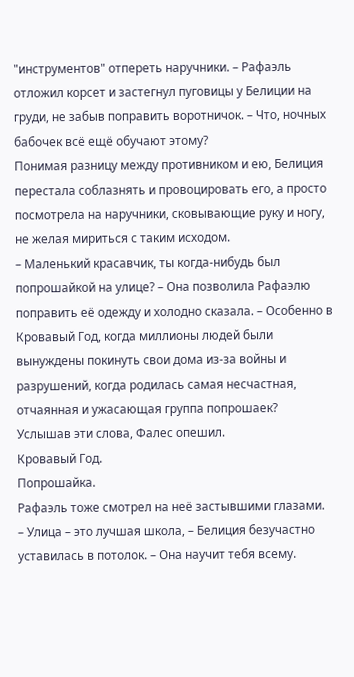"инструментов" отпереть наручники. – Рафаэль отложил корсет и застегнул пуговицы у Белиции на груди, не забыв поправить воротничок. – Что, ночных бабочек всё ещё обучают этому?
Понимая разницу между противником и ею, Белиция перестала соблазнять и провоцировать его, а просто посмотрела на наручники, сковывающие руку и ногу, не желая мириться с таким исходом.
– Маленький красавчик, ты когда-нибудь был попрошайкой на улице? – Она позволила Рафаэлю поправить её одежду и холодно сказала. – Особенно в Кровавый Год, когда миллионы людей были вынуждены покинуть свои дома из-за войны и разрушений, когда родилась самая несчастная, отчаянная и ужасающая группа попрошаек?
Услышав эти слова, Фалес опешил.
Кровавый Год.
Попрошайка.
Рафаэль тоже смотрел на неё застывшими глазами.
– Улица – это лучшая школа, – Белиция безучастно уставилась в потолок. – Она научит тебя всему.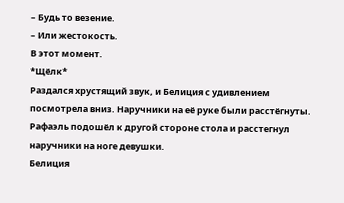– Будь то везение.
– Или жестокость.
В этот момент.
*Щёлк*
Раздался хрустящий звук, и Белиция с удивлением посмотрела вниз. Наручники на её руке были расстёгнуты.
Рафаэль подошёл к другой стороне стола и расстегнул наручники на ноге девушки.
Белиция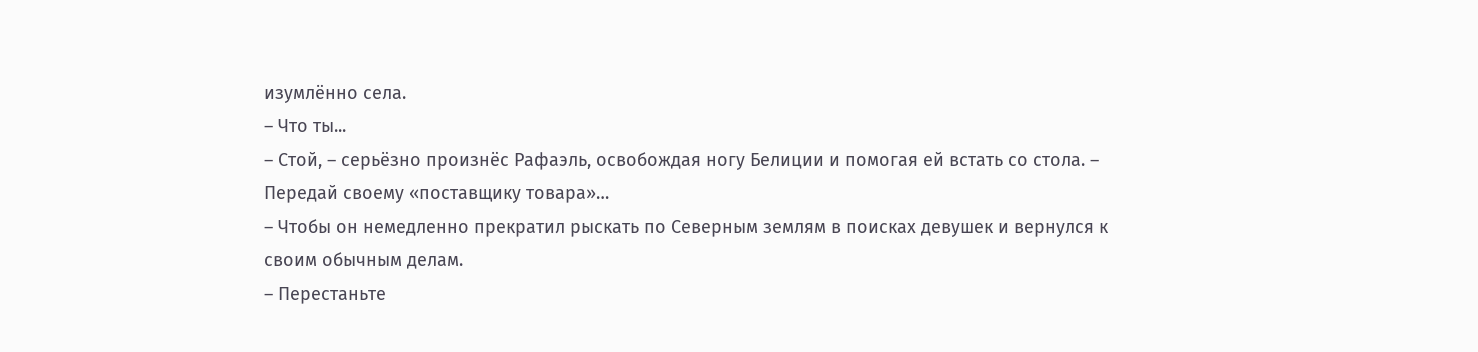изумлённо села.
– Что ты...
– Стой, – серьёзно произнёс Рафаэль, освобождая ногу Белиции и помогая ей встать со стола. – Передай своему «поставщику товара»…
– Чтобы он немедленно прекратил рыскать по Северным землям в поисках девушек и вернулся к своим обычным делам.
– Перестаньте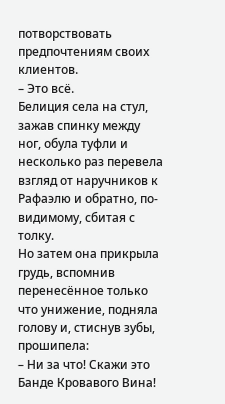потворствовать предпочтениям своих клиентов.
– Это всё.
Белиция села на стул, зажав спинку между ног, обула туфли и несколько раз перевела взгляд от наручников к Рафаэлю и обратно, по-видимому, сбитая с толку.
Но затем она прикрыла грудь, вспомнив перенесённое только что унижение, подняла голову и, стиснув зубы, прошипела:
– Ни за что! Скажи это Банде Кровавого Вина!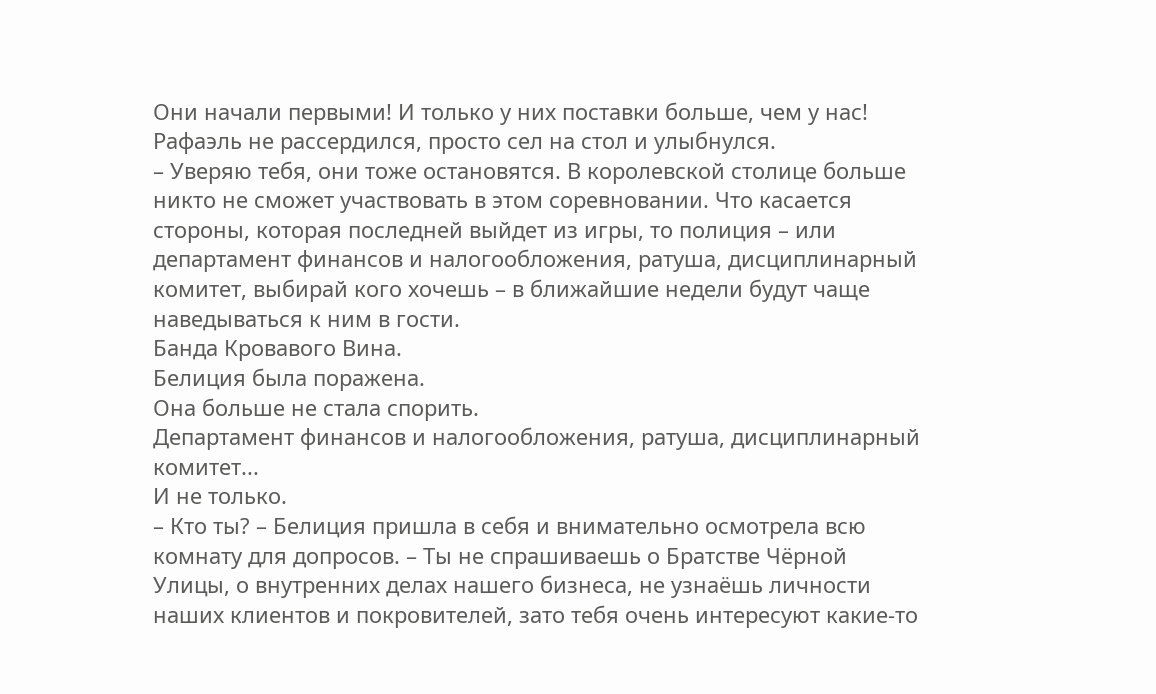Они начали первыми! И только у них поставки больше, чем у нас!
Рафаэль не рассердился, просто сел на стол и улыбнулся.
– Уверяю тебя, они тоже остановятся. В королевской столице больше никто не сможет участвовать в этом соревновании. Что касается стороны, которая последней выйдет из игры, то полиция – или департамент финансов и налогообложения, ратуша, дисциплинарный комитет, выбирай кого хочешь – в ближайшие недели будут чаще наведываться к ним в гости.
Банда Кровавого Вина.
Белиция была поражена.
Она больше не стала спорить.
Департамент финансов и налогообложения, ратуша, дисциплинарный комитет...
И не только.
– Кто ты? – Белиция пришла в себя и внимательно осмотрела всю комнату для допросов. – Ты не спрашиваешь о Братстве Чёрной Улицы, о внутренних делах нашего бизнеса, не узнаёшь личности наших клиентов и покровителей, зато тебя очень интересуют какие-то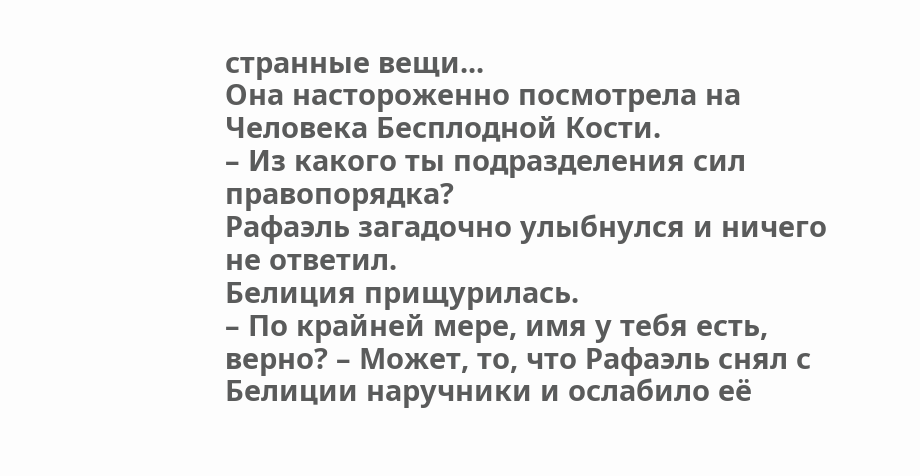странные вещи...
Она настороженно посмотрела на Человека Бесплодной Кости.
– Из какого ты подразделения сил правопорядка?
Рафаэль загадочно улыбнулся и ничего не ответил.
Белиция прищурилась.
– По крайней мере, имя у тебя есть, верно? – Может, то, что Рафаэль снял с Белиции наручники и ослабило её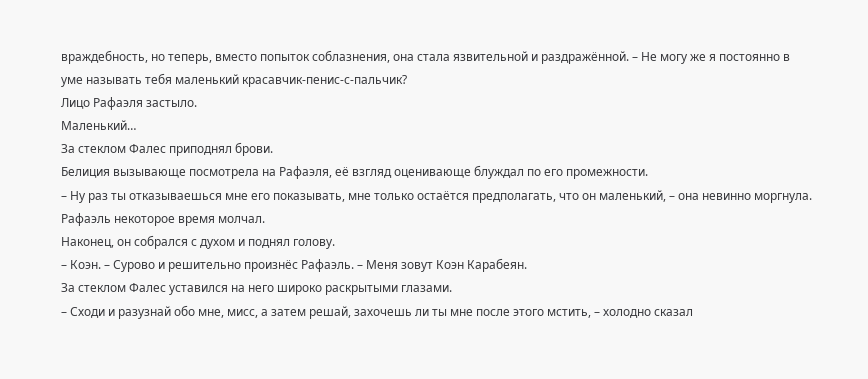враждебность, но теперь, вместо попыток соблазнения, она стала язвительной и раздражённой. – Не могу же я постоянно в уме называть тебя маленький красавчик-пенис-с-пальчик?
Лицо Рафаэля застыло.
Маленький…
За стеклом Фалес приподнял брови.
Белиция вызывающе посмотрела на Рафаэля, её взгляд оценивающе блуждал по его промежности.
– Ну раз ты отказываешься мне его показывать, мне только остаётся предполагать, что он маленький, – она невинно моргнула.
Рафаэль некоторое время молчал.
Наконец, он собрался с духом и поднял голову.
– Коэн. – Сурово и решительно произнёс Рафаэль. – Меня зовут Коэн Карабеян.
За стеклом Фалес уставился на него широко раскрытыми глазами.
– Сходи и разузнай обо мне, мисс, а затем решай, захочешь ли ты мне после этого мстить, – холодно сказал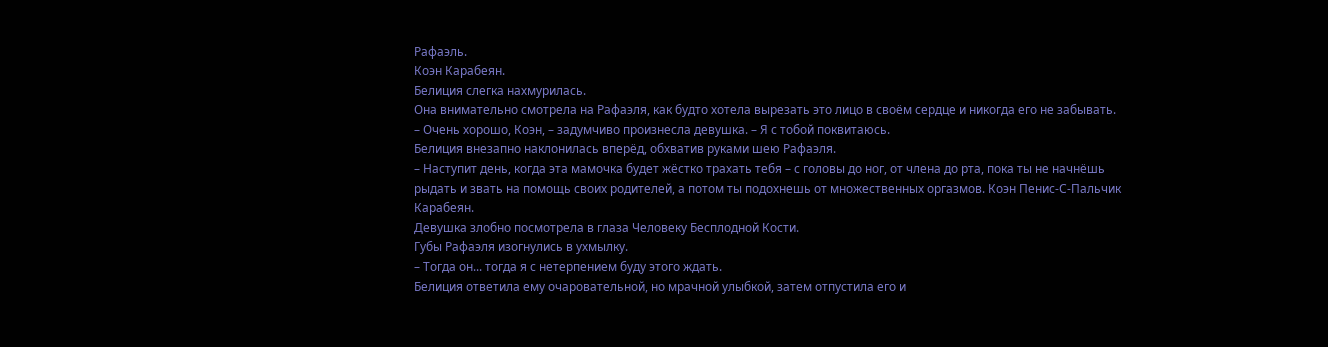Рафаэль.
Коэн Карабеян.
Белиция слегка нахмурилась.
Она внимательно смотрела на Рафаэля, как будто хотела вырезать это лицо в своём сердце и никогда его не забывать.
– Очень хорошо, Коэн, – задумчиво произнесла девушка. – Я с тобой поквитаюсь.
Белиция внезапно наклонилась вперёд, обхватив руками шею Рафаэля.
– Наступит день, когда эта мамочка будет жёстко трахать тебя – с головы до ног, от члена до рта, пока ты не начнёшь рыдать и звать на помощь своих родителей, а потом ты подохнешь от множественных оргазмов. Коэн Пенис-С-Пальчик Карабеян.
Девушка злобно посмотрела в глаза Человеку Бесплодной Кости.
Губы Рафаэля изогнулись в ухмылку.
– Тогда он... тогда я с нетерпением буду этого ждать.
Белиция ответила ему очаровательной, но мрачной улыбкой, затем отпустила его и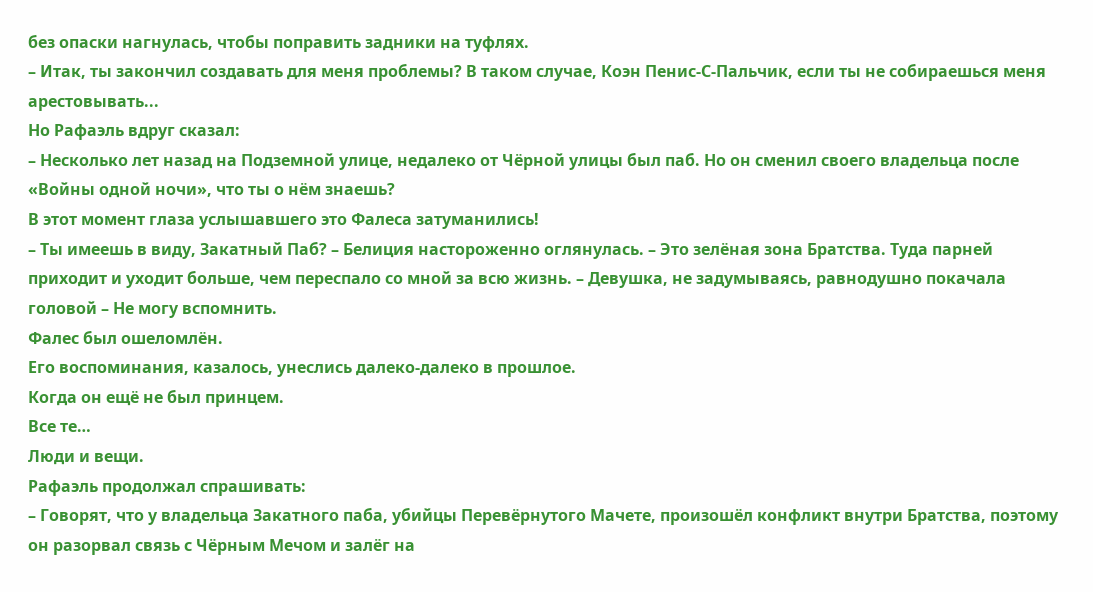без опаски нагнулась, чтобы поправить задники на туфлях.
– Итак, ты закончил создавать для меня проблемы? В таком случае, Коэн Пенис-С-Пальчик, если ты не собираешься меня арестовывать...
Но Рафаэль вдруг сказал:
– Несколько лет назад на Подземной улице, недалеко от Чёрной улицы был паб. Но он сменил своего владельца после «Войны одной ночи», что ты о нём знаешь?
В этот момент глаза услышавшего это Фалеса затуманились!
– Ты имеешь в виду, Закатный Паб? – Белиция настороженно оглянулась. – Это зелёная зона Братства. Туда парней приходит и уходит больше, чем переспало со мной за всю жизнь. – Девушка, не задумываясь, равнодушно покачала головой – Не могу вспомнить.
Фалес был ошеломлён.
Его воспоминания, казалось, унеслись далеко-далеко в прошлое.
Когда он ещё не был принцем.
Все те…
Люди и вещи.
Рафаэль продолжал спрашивать:
– Говорят, что у владельца Закатного паба, убийцы Перевёрнутого Мачете, произошёл конфликт внутри Братства, поэтому он разорвал связь с Чёрным Мечом и залёг на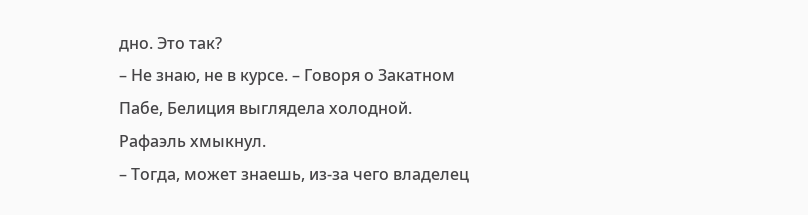дно. Это так?
– Не знаю, не в курсе. – Говоря о Закатном Пабе, Белиция выглядела холодной.
Рафаэль хмыкнул.
– Тогда, может знаешь, из-за чего владелец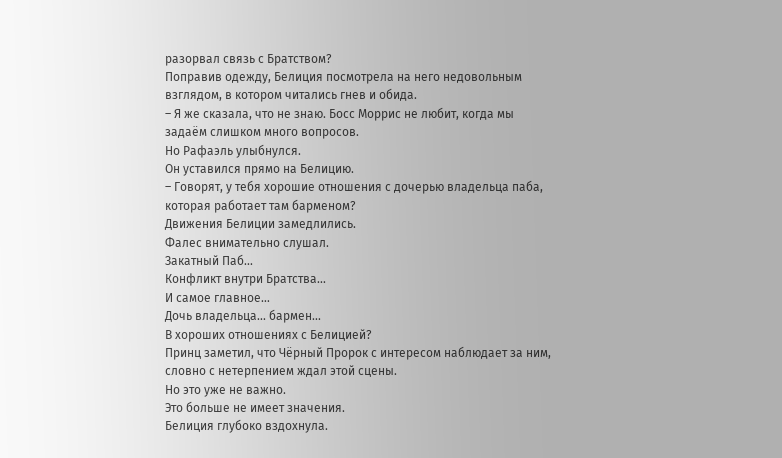разорвал связь с Братством?
Поправив одежду, Белиция посмотрела на него недовольным взглядом, в котором читались гнев и обида.
– Я же сказала, что не знаю. Босс Моррис не любит, когда мы задаём слишком много вопросов.
Но Рафаэль улыбнулся.
Он уставился прямо на Белицию.
– Говорят, у тебя хорошие отношения с дочерью владельца паба, которая работает там барменом?
Движения Белиции замедлились.
Фалес внимательно слушал.
Закатный Паб...
Конфликт внутри Братства...
И самое главное…
Дочь владельца... бармен...
В хороших отношениях с Белицией?
Принц заметил, что Чёрный Пророк с интересом наблюдает за ним, словно с нетерпением ждал этой сцены.
Но это уже не важно.
Это больше не имеет значения.
Белиция глубоко вздохнула.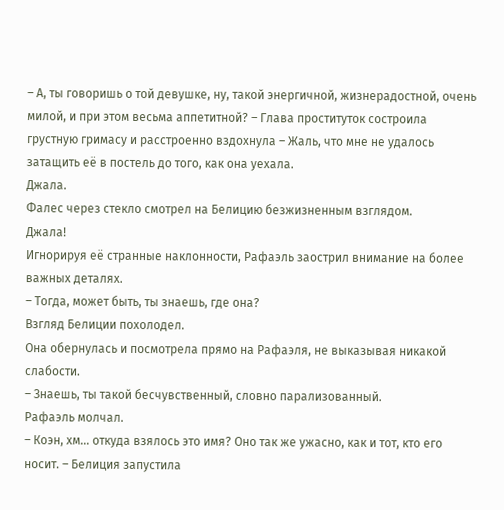– А, ты говоришь о той девушке, ну, такой энергичной, жизнерадостной, очень милой, и при этом весьма аппетитной? – Глава проституток состроила грустную гримасу и расстроенно вздохнула – Жаль, что мне не удалось затащить её в постель до того, как она уехала.
Джала.
Фалес через стекло смотрел на Белицию безжизненным взглядом.
Джала!
Игнорируя её странные наклонности, Рафаэль заострил внимание на более важных деталях.
– Тогда, может быть, ты знаешь, где она?
Взгляд Белиции похолодел.
Она обернулась и посмотрела прямо на Рафаэля, не выказывая никакой слабости.
– Знаешь, ты такой бесчувственный, словно парализованный.
Рафаэль молчал.
– Коэн, хм… откуда взялось это имя? Оно так же ужасно, как и тот, кто его носит. – Белиция запустила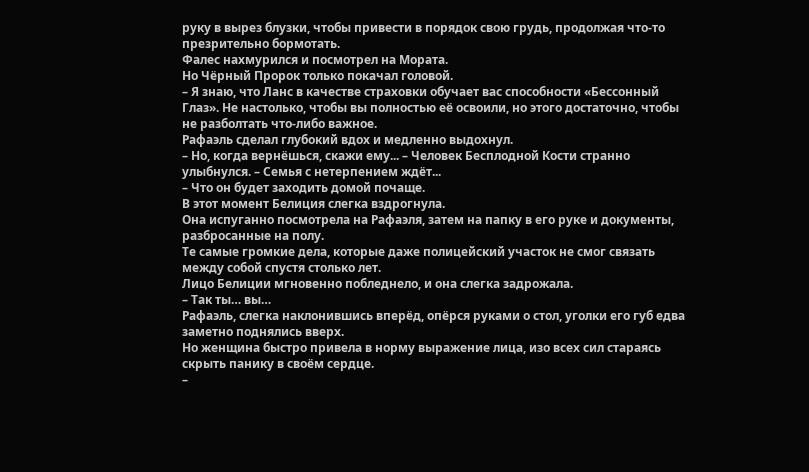руку в вырез блузки, чтобы привести в порядок свою грудь, продолжая что-то презрительно бормотать.
Фалес нахмурился и посмотрел на Мората.
Но Чёрный Пророк только покачал головой.
– Я знаю, что Ланс в качестве страховки обучает вас способности «Бессонный Глаз». Не настолько, чтобы вы полностью её освоили, но этого достаточно, чтобы не разболтать что-либо важное.
Рафаэль сделал глубокий вдох и медленно выдохнул.
– Но, когда вернёшься, скажи ему... – Человек Бесплодной Кости странно улыбнулся. – Семья с нетерпением ждёт...
– Что он будет заходить домой почаще.
В этот момент Белиция слегка вздрогнула.
Она испуганно посмотрела на Рафаэля, затем на папку в его руке и документы, разбросанные на полу.
Те самые громкие дела, которые даже полицейский участок не смог связать между собой спустя столько лет.
Лицо Белиции мгновенно побледнело, и она слегка задрожала.
– Так ты… вы…
Рафаэль, слегка наклонившись вперёд, опёрся руками о стол, уголки его губ едва заметно поднялись вверх.
Но женщина быстро привела в норму выражение лица, изо всех сил стараясь скрыть панику в своём сердце.
–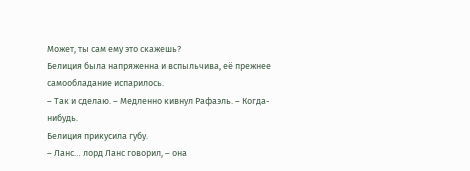Может, ты сам ему это скажешь?
Белиция была напряженна и вспыльчива, её прежнее самообладание испарилось.
– Так и сделаю. – Медленно кивнул Рафаэль. – Когда-нибудь.
Белиция прикусила губу.
– Ланс… лорд Ланс говорил, – она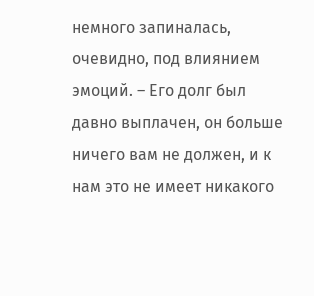немного запиналась, очевидно, под влиянием эмоций. – Его долг был давно выплачен, он больше ничего вам не должен, и к нам это не имеет никакого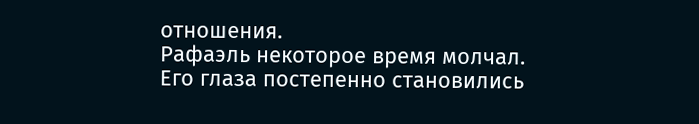отношения.
Рафаэль некоторое время молчал.
Его глаза постепенно становились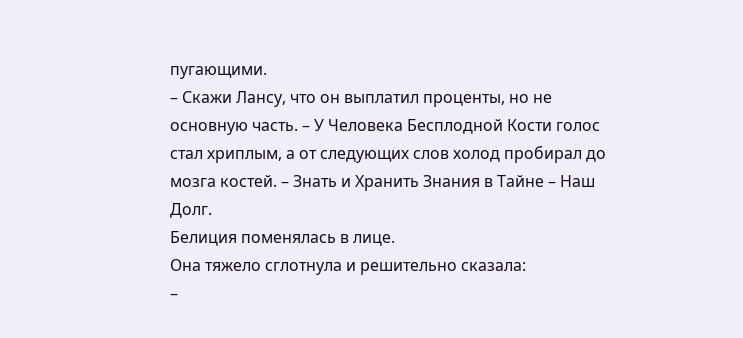пугающими.
– Скажи Лансу, что он выплатил проценты, но не основную часть. – У Человека Бесплодной Кости голос стал хриплым, а от следующих слов холод пробирал до мозга костей. – Знать и Хранить Знания в Тайне – Наш Долг.
Белиция поменялась в лице.
Она тяжело сглотнула и решительно сказала:
–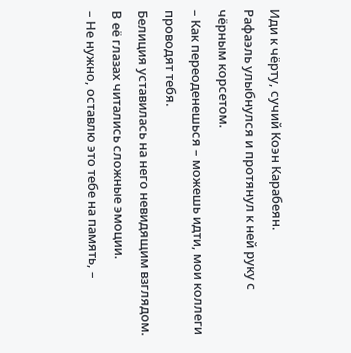Иди к чёрту, сучий Коэн Карабеян.
Рафаэль улыбнулся и протянул к ней руку с чёрным корсетом.
– Как переоденешься – можешь идти, мои коллеги проводят тебя.
Белиция уставилась на него невидящим взглядом. В её глазах читались сложные эмоции.
– Не нужно, оставлю это тебе на память, –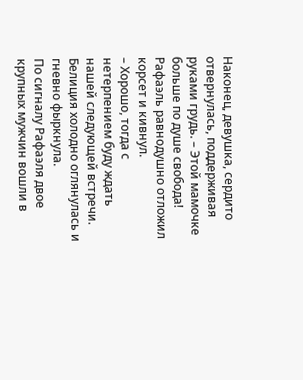Наконец, девушка, сердито отвернулась, поддерживая руками грудь. – Этой мамочке больше по душе свобода!
Рафаэль равнодушно отложил корсет и кивнул.
– Хорошо, тогда с нетерпением буду ждать нашей следующей встречи.
Белиция холодно оглянулась и гневно фыркнула.
По сигналу Рафаэля двое крупных мужчин вошли в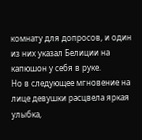комнату для допросов, и один из них указал Белиции на капюшон у себя в руке.
Но в следующее мгновение на лице девушки расцвела яркая улыбка,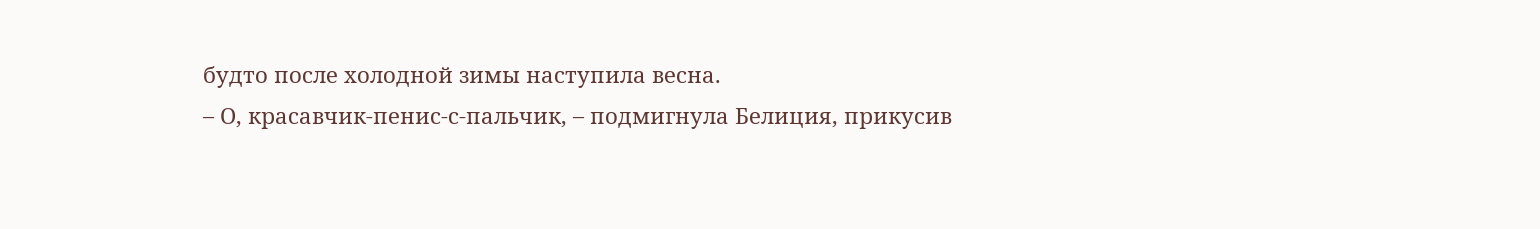будто после холодной зимы наступила весна.
– О, красавчик-пенис-с-пальчик, – подмигнула Белиция, прикусив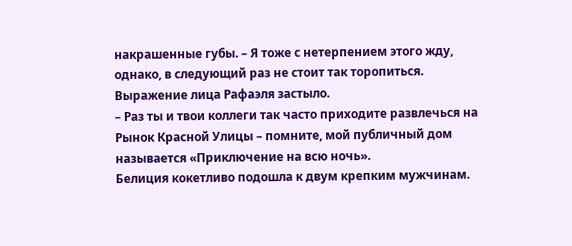накрашенные губы. – Я тоже с нетерпением этого жду, однако, в следующий раз не стоит так торопиться.
Выражение лица Рафаэля застыло.
– Раз ты и твои коллеги так часто приходите развлечься на Рынок Красной Улицы – помните, мой публичный дом называется «Приключение на всю ночь».
Белиция кокетливо подошла к двум крепким мужчинам.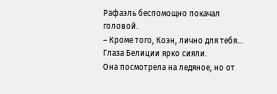Рафаэль беспомощно покачал головой.
– Кроме того, Коэн, лично для тебя...
Глаза Белиции ярко сияли.
Она посмотрела на ледяное, но от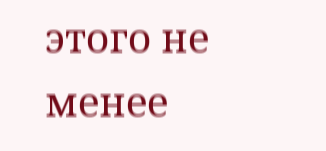этого не менее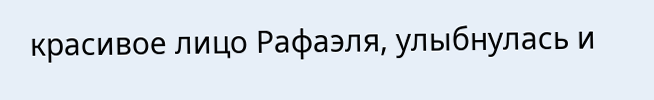красивое лицо Рафаэля, улыбнулась и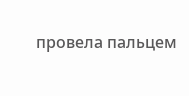провела пальцем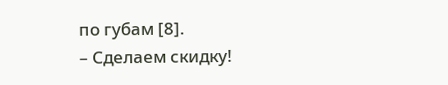по губам [8].
– Сделаем скидку!